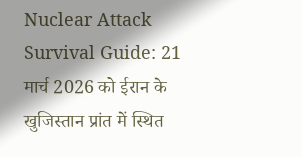Nuclear Attack Survival Guide: 21 मार्च 2026 को ईरान के खुजिस्तान प्रांत में स्थित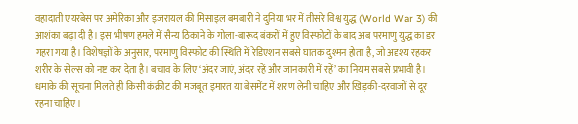वहादाती एयरबेस पर अमेरिका और इजरायल की मिसाइल बमबारी ने दुनिया भर में तीसरे विश्व युद्ध (World War 3) की आशंका बढ़ा दी है। इस भीषण हमले में सैन्य ठिकाने के गोला-बारूद बंकरों में हुए विस्फोटों के बाद अब परमाणु युद्ध का डर गहरा गया है। विशेषज्ञों के अनुसार, परमाणु विस्फोट की स्थिति में रेडिएशन सबसे घातक दुश्मन होता है, जो अदृश्य रहकर शरीर के सेल्स को नष्ट कर देता है। बचाव के लिए ‘अंदर जाएं, अंदर रहें और जानकारी में रहें’ का नियम सबसे प्रभावी है। धमाके की सूचना मिलते ही किसी कंक्रीट की मजबूत इमारत या बेसमेंट में शरण लेनी चाहिए और खिड़की-दरवाजों से दूर रहना चाहिए।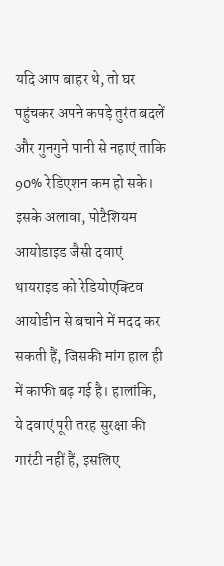यदि आप बाहर थे, तो घर पहुंचकर अपने कपड़े तुरंत बदलें और गुनगुने पानी से नहाएं ताकि 90% रेडिएशन कम हो सके। इसके अलावा, पोटैशियम आयोडाइड जैसी दवाएं थायराइड को रेडियोएक्टिव आयोडीन से बचाने में मदद कर सकती हैं, जिसकी मांग हाल ही में काफी बढ़ गई है। हालांकि, ये दवाएं पूरी तरह सुरक्षा की गारंटी नहीं हैं, इसलिए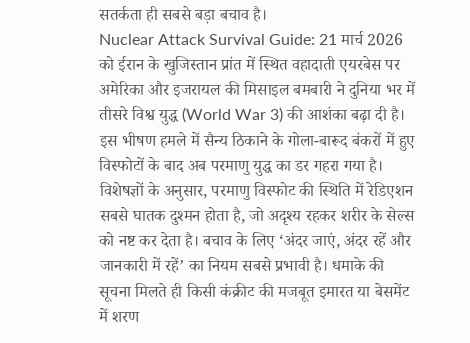सतर्कता ही सबसे बड़ा बचाव है।
Nuclear Attack Survival Guide: 21 मार्च 2026 को ईरान के खुजिस्तान प्रांत में स्थित वहादाती एयरबेस पर अमेरिका और इजरायल की मिसाइल बमबारी ने दुनिया भर में तीसरे विश्व युद्ध (World War 3) की आशंका बढ़ा दी है। इस भीषण हमले में सैन्य ठिकाने के गोला-बारूद बंकरों में हुए विस्फोटों के बाद अब परमाणु युद्ध का डर गहरा गया है। विशेषज्ञों के अनुसार, परमाणु विस्फोट की स्थिति में रेडिएशन सबसे घातक दुश्मन होता है, जो अदृश्य रहकर शरीर के सेल्स को नष्ट कर देता है। बचाव के लिए ‘अंदर जाएं, अंदर रहें और जानकारी में रहें’ का नियम सबसे प्रभावी है। धमाके की सूचना मिलते ही किसी कंक्रीट की मजबूत इमारत या बेसमेंट में शरण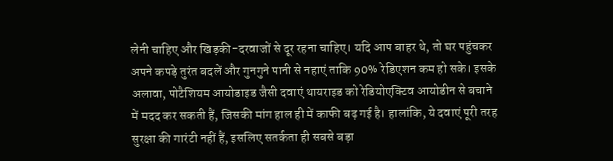लेनी चाहिए और खिड़की-दरवाजों से दूर रहना चाहिए। यदि आप बाहर थे, तो घर पहुंचकर अपने कपड़े तुरंत बदलें और गुनगुने पानी से नहाएं ताकि 90% रेडिएशन कम हो सके। इसके अलावा, पोटैशियम आयोडाइड जैसी दवाएं थायराइड को रेडियोएक्टिव आयोडीन से बचाने में मदद कर सकती हैं, जिसकी मांग हाल ही में काफी बढ़ गई है। हालांकि, ये दवाएं पूरी तरह सुरक्षा की गारंटी नहीं हैं, इसलिए सतर्कता ही सबसे बड़ा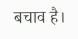बचाव है।